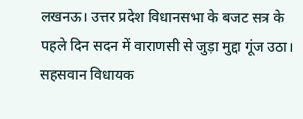लखनऊ। उत्तर प्रदेश विधानसभा के बजट सत्र के पहले दिन सदन में वाराणसी से जुड़ा मुद्दा गूंज उठा। सहसवान विधायक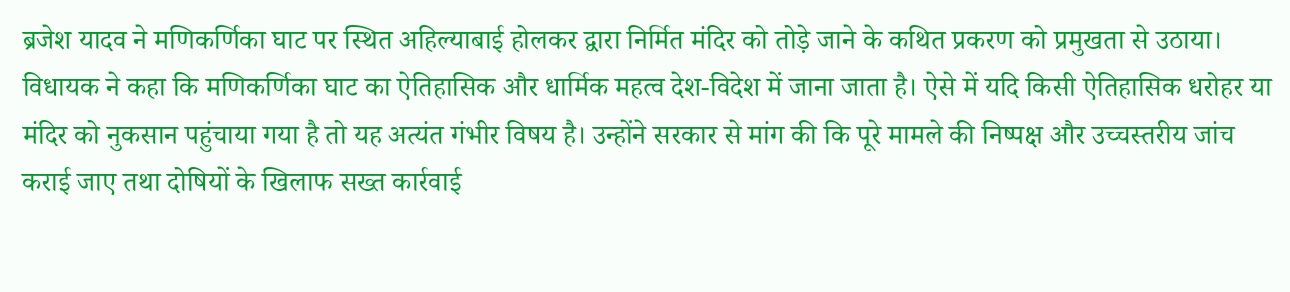ब्रजेश यादव ने मणिकर्णिका घाट पर स्थित अहिल्याबाई होलकर द्वारा निर्मित मंदिर को तोड़े जाने के कथित प्रकरण को प्रमुखता से उठाया।
विधायक ने कहा कि मणिकर्णिका घाट का ऐतिहासिक और धार्मिक महत्व देश-विदेश में जाना जाता है। ऐसे में यदि किसी ऐतिहासिक धरोहर या मंदिर को नुकसान पहुंचाया गया है तो यह अत्यंत गंभीर विषय है। उन्होंने सरकार से मांग की कि पूरे मामले की निष्पक्ष और उच्चस्तरीय जांच कराई जाए तथा दोषियों के खिलाफ सख्त कार्रवाई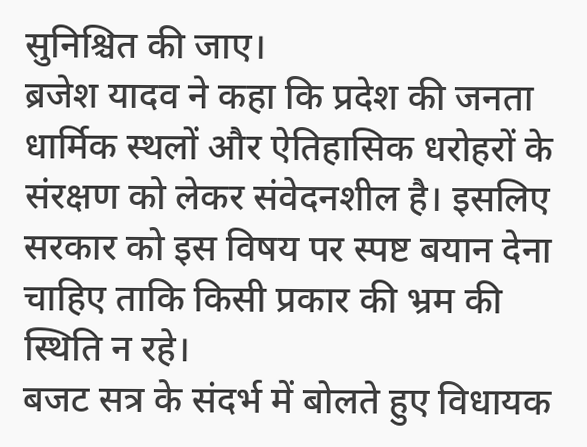सुनिश्चित की जाए।
ब्रजेश यादव ने कहा कि प्रदेश की जनता धार्मिक स्थलों और ऐतिहासिक धरोहरों के संरक्षण को लेकर संवेदनशील है। इसलिए सरकार को इस विषय पर स्पष्ट बयान देना चाहिए ताकि किसी प्रकार की भ्रम की स्थिति न रहे।
बजट सत्र के संदर्भ में बोलते हुए विधायक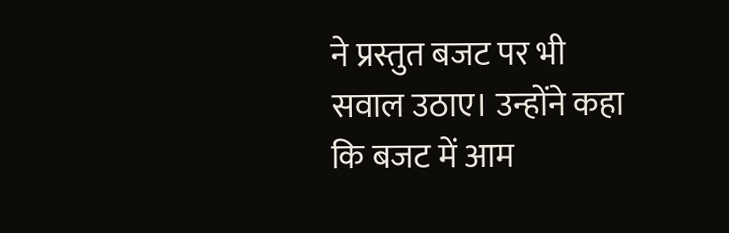ने प्रस्तुत बजट पर भी सवाल उठाए। उन्होंने कहा कि बजट में आम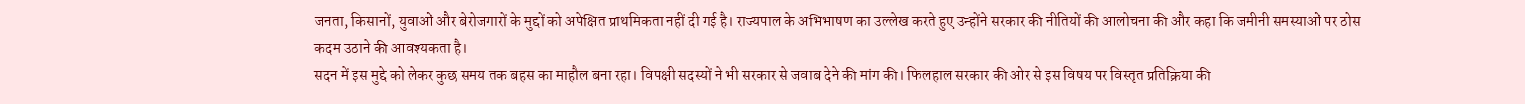जनता, किसानों, युवाओं और बेरोजगारों के मुद्दों को अपेक्षित प्राथमिकता नहीं दी गई है। राज्यपाल के अभिभाषण का उल्लेख करते हुए उन्होंने सरकार की नीतियों की आलोचना की और कहा कि जमीनी समस्याओं पर ठोस कदम उठाने की आवश्यकता है।
सदन में इस मुद्दे को लेकर कुछ समय तक बहस का माहौल बना रहा। विपक्षी सदस्यों ने भी सरकार से जवाब देने की मांग की। फिलहाल सरकार की ओर से इस विषय पर विस्तृत प्रतिक्रिया की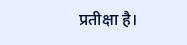प्रतीक्षा है।